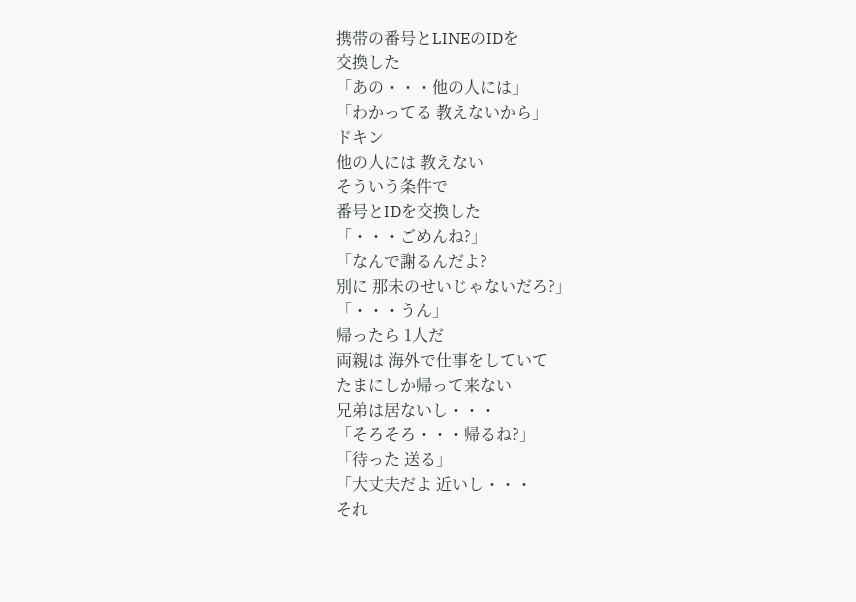携帯の番号とLINEのIDを
交換した
「あの・・・他の人には」
「わかってる 教えないから」
ドキン
他の人には 教えない
そういう条件で
番号とIDを交換した
「・・・ごめんね?」
「なんで謝るんだよ?
別に 那未のせいじゃないだろ?」
「・・・うん」
帰ったら 1人だ
両親は 海外で仕事をしていて
たまにしか帰って来ない
兄弟は居ないし・・・
「そろそろ・・・帰るね?」
「待った 送る」
「大丈夫だよ 近いし・・・
それ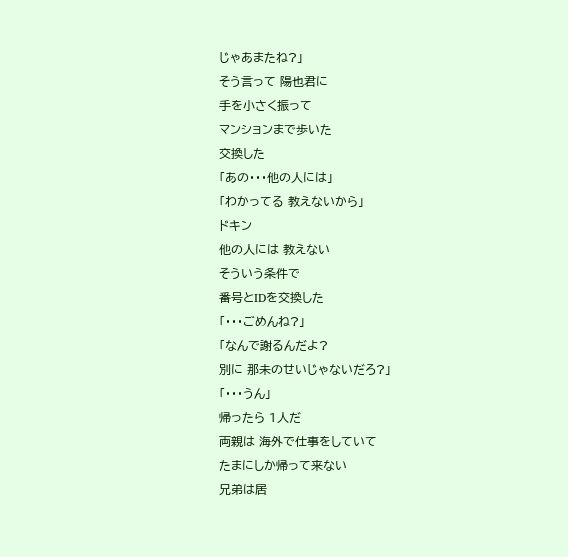じゃあまたね?」
そう言って 陽也君に
手を小さく振って
マンションまで歩いた
交換した
「あの・・・他の人には」
「わかってる 教えないから」
ドキン
他の人には 教えない
そういう条件で
番号とIDを交換した
「・・・ごめんね?」
「なんで謝るんだよ?
別に 那未のせいじゃないだろ?」
「・・・うん」
帰ったら 1人だ
両親は 海外で仕事をしていて
たまにしか帰って来ない
兄弟は居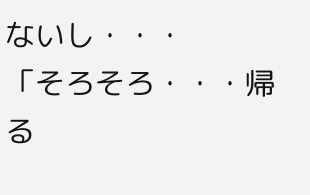ないし・・・
「そろそろ・・・帰る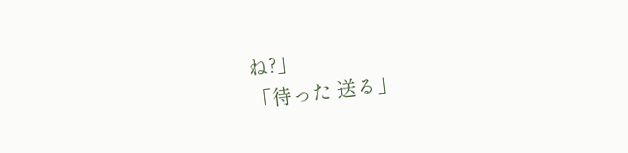ね?」
「待った 送る」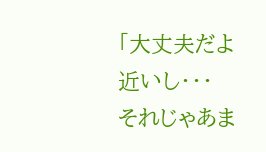「大丈夫だよ 近いし・・・
それじゃあま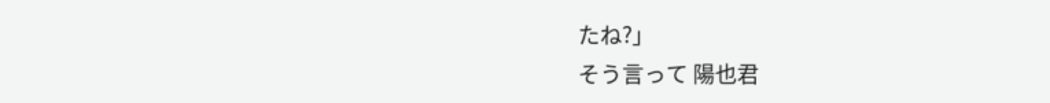たね?」
そう言って 陽也君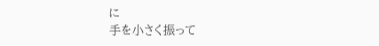に
手を小さく振って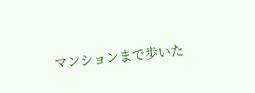マンションまで歩いた